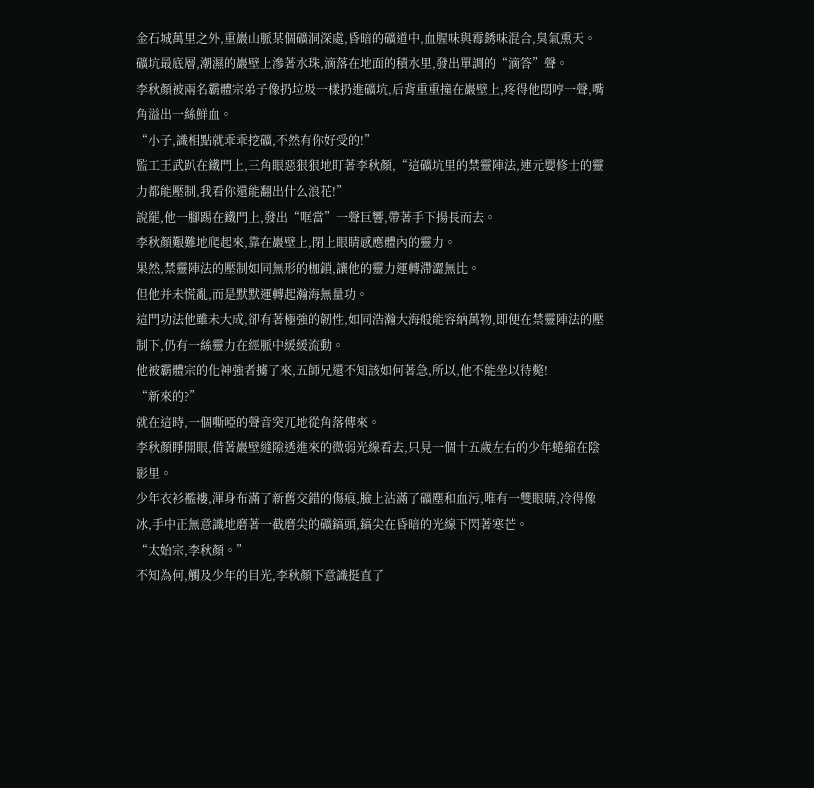金石城萬里之外,重巖山脈某個礦洞深處,昏暗的礦道中,血腥味與霉銹味混合,臭氣熏天。
礦坑最底層,潮濕的巖壁上滲著水珠,滴落在地面的積水里,發出單調的“滴答”聲。
李秋顏被兩名霸體宗弟子像扔垃圾一樣扔進礦坑,后背重重撞在巖壁上,疼得他悶哼一聲,嘴角溢出一絲鮮血。
“小子,識相點就乖乖挖礦,不然有你好受的!”
監工王武趴在鐵門上,三角眼惡狠狠地盯著李秋顏,“這礦坑里的禁靈陣法,連元嬰修士的靈力都能壓制,我看你還能翻出什么浪花!”
說罷,他一腳踢在鐵門上,發出“哐當”一聲巨響,帶著手下揚長而去。
李秋顏艱難地爬起來,靠在巖壁上,閉上眼睛感應體內的靈力。
果然,禁靈陣法的壓制如同無形的枷鎖,讓他的靈力運轉滯澀無比。
但他并未慌亂,而是默默運轉起瀚海無量功。
這門功法他雖未大成,卻有著極強的韌性,如同浩瀚大海般能容納萬物,即便在禁靈陣法的壓制下,仍有一絲靈力在經脈中緩緩流動。
他被霸體宗的化神強者擄了來,五師兄還不知該如何著急,所以,他不能坐以待斃!
“新來的?”
就在這時,一個嘶啞的聲音突兀地從角落傳來。
李秋顏睜開眼,借著巖壁縫隙透進來的微弱光線看去,只見一個十五歲左右的少年蜷縮在陰影里。
少年衣衫襤褸,渾身布滿了新舊交錯的傷痕,臉上沾滿了礦塵和血污,唯有一雙眼睛,冷得像冰,手中正無意識地磨著一截磨尖的礦鎬頭,鎬尖在昏暗的光線下閃著寒芒。
“太始宗,李秋顏。”
不知為何,觸及少年的目光,李秋顏下意識挺直了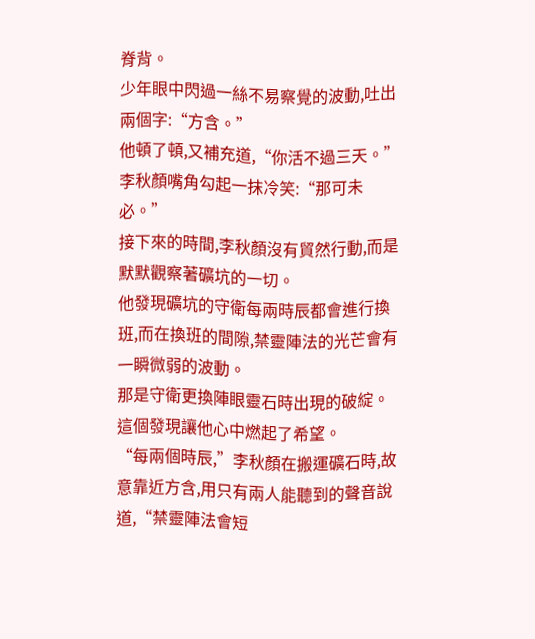脊背。
少年眼中閃過一絲不易察覺的波動,吐出兩個字:“方含。”
他頓了頓,又補充道,“你活不過三天。”
李秋顏嘴角勾起一抹冷笑:“那可未必。”
接下來的時間,李秋顏沒有貿然行動,而是默默觀察著礦坑的一切。
他發現礦坑的守衛每兩時辰都會進行換班,而在換班的間隙,禁靈陣法的光芒會有一瞬微弱的波動。
那是守衛更換陣眼靈石時出現的破綻。
這個發現讓他心中燃起了希望。
“每兩個時辰,”李秋顏在搬運礦石時,故意靠近方含,用只有兩人能聽到的聲音說道,“禁靈陣法會短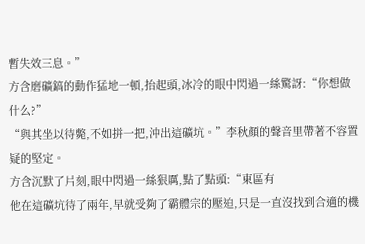暫失效三息。”
方含磨礦鎬的動作猛地一頓,抬起頭,冰冷的眼中閃過一絲驚訝:“你想做什么?”
“與其坐以待斃,不如拼一把,沖出這礦坑。”李秋顏的聲音里帶著不容置疑的堅定。
方含沉默了片刻,眼中閃過一絲狠厲,點了點頭:“東區有
他在這礦坑待了兩年,早就受夠了霸體宗的壓迫,只是一直沒找到合適的機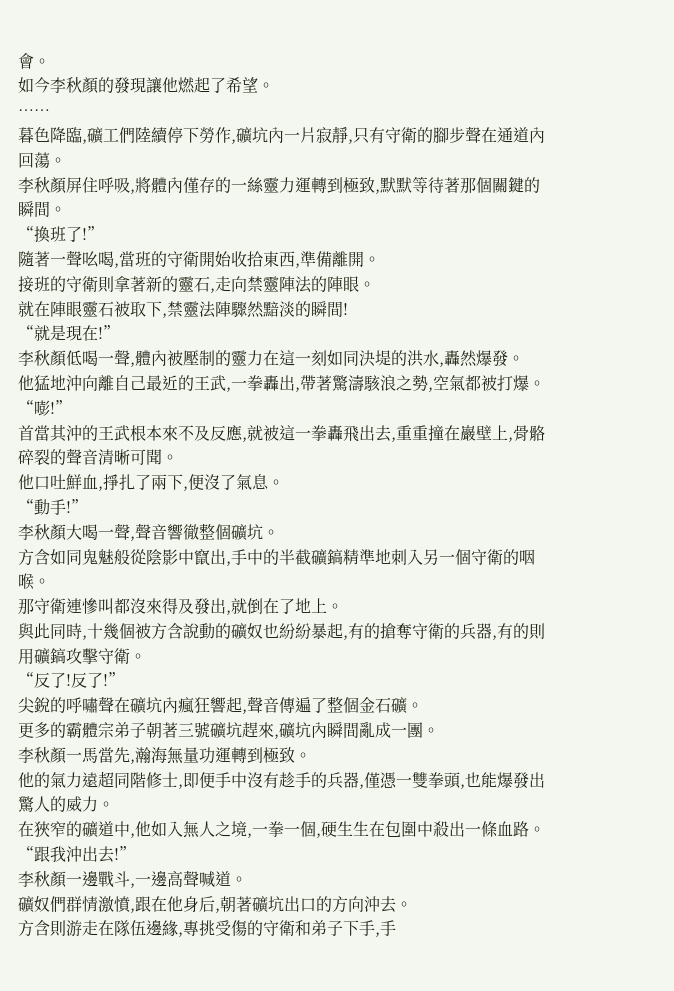會。
如今李秋顏的發現讓他燃起了希望。
……
暮色降臨,礦工們陸續停下勞作,礦坑內一片寂靜,只有守衛的腳步聲在通道內回蕩。
李秋顏屏住呼吸,將體內僅存的一絲靈力運轉到極致,默默等待著那個關鍵的瞬間。
“換班了!”
隨著一聲吆喝,當班的守衛開始收拾東西,準備離開。
接班的守衛則拿著新的靈石,走向禁靈陣法的陣眼。
就在陣眼靈石被取下,禁靈法陣驟然黯淡的瞬間!
“就是現在!”
李秋顏低喝一聲,體內被壓制的靈力在這一刻如同決堤的洪水,轟然爆發。
他猛地沖向離自己最近的王武,一拳轟出,帶著驚濤駭浪之勢,空氣都被打爆。
“嘭!”
首當其沖的王武根本來不及反應,就被這一拳轟飛出去,重重撞在巖壁上,骨骼碎裂的聲音清晰可聞。
他口吐鮮血,掙扎了兩下,便沒了氣息。
“動手!”
李秋顏大喝一聲,聲音響徹整個礦坑。
方含如同鬼魅般從陰影中竄出,手中的半截礦鎬精準地刺入另一個守衛的咽喉。
那守衛連慘叫都沒來得及發出,就倒在了地上。
與此同時,十幾個被方含說動的礦奴也紛紛暴起,有的搶奪守衛的兵器,有的則用礦鎬攻擊守衛。
“反了!反了!”
尖銳的呼嘯聲在礦坑內瘋狂響起,聲音傳遍了整個金石礦。
更多的霸體宗弟子朝著三號礦坑趕來,礦坑內瞬間亂成一團。
李秋顏一馬當先,瀚海無量功運轉到極致。
他的氣力遠超同階修士,即便手中沒有趁手的兵器,僅憑一雙拳頭,也能爆發出驚人的威力。
在狹窄的礦道中,他如入無人之境,一拳一個,硬生生在包圍中殺出一條血路。
“跟我沖出去!”
李秋顏一邊戰斗,一邊高聲喊道。
礦奴們群情激憤,跟在他身后,朝著礦坑出口的方向沖去。
方含則游走在隊伍邊緣,專挑受傷的守衛和弟子下手,手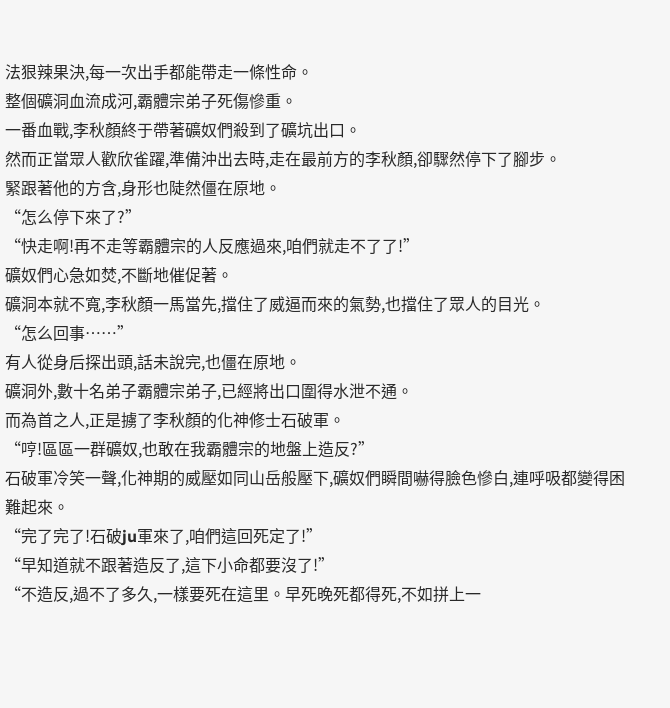法狠辣果決,每一次出手都能帶走一條性命。
整個礦洞血流成河,霸體宗弟子死傷慘重。
一番血戰,李秋顏終于帶著礦奴們殺到了礦坑出口。
然而正當眾人歡欣雀躍,準備沖出去時,走在最前方的李秋顏,卻驟然停下了腳步。
緊跟著他的方含,身形也陡然僵在原地。
“怎么停下來了?”
“快走啊!再不走等霸體宗的人反應過來,咱們就走不了了!”
礦奴們心急如焚,不斷地催促著。
礦洞本就不寬,李秋顏一馬當先,擋住了威逼而來的氣勢,也擋住了眾人的目光。
“怎么回事……”
有人從身后探出頭,話未說完,也僵在原地。
礦洞外,數十名弟子霸體宗弟子,已經將出口圍得水泄不通。
而為首之人,正是擄了李秋顏的化神修士石破軍。
“哼!區區一群礦奴,也敢在我霸體宗的地盤上造反?”
石破軍冷笑一聲,化神期的威壓如同山岳般壓下,礦奴們瞬間嚇得臉色慘白,連呼吸都變得困難起來。
“完了完了!石破ju軍來了,咱們這回死定了!”
“早知道就不跟著造反了,這下小命都要沒了!”
“不造反,過不了多久,一樣要死在這里。早死晚死都得死,不如拼上一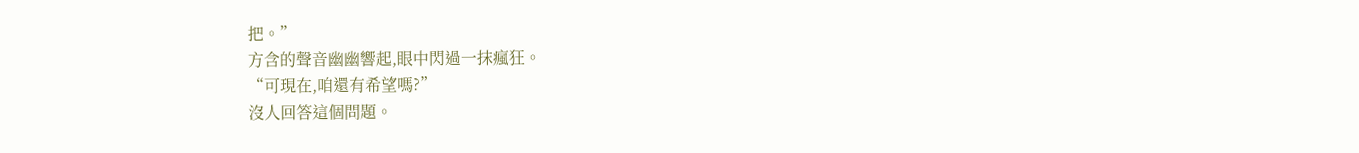把。”
方含的聲音幽幽響起,眼中閃過一抹瘋狂。
“可現在,咱還有希望嗎?”
沒人回答這個問題。